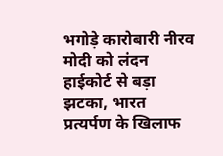भगोड़े कारोबारी नीरव मोदी को लंदन हाईकोर्ट से बड़ा झटका, भारत प्रत्यर्पण के खिलाफ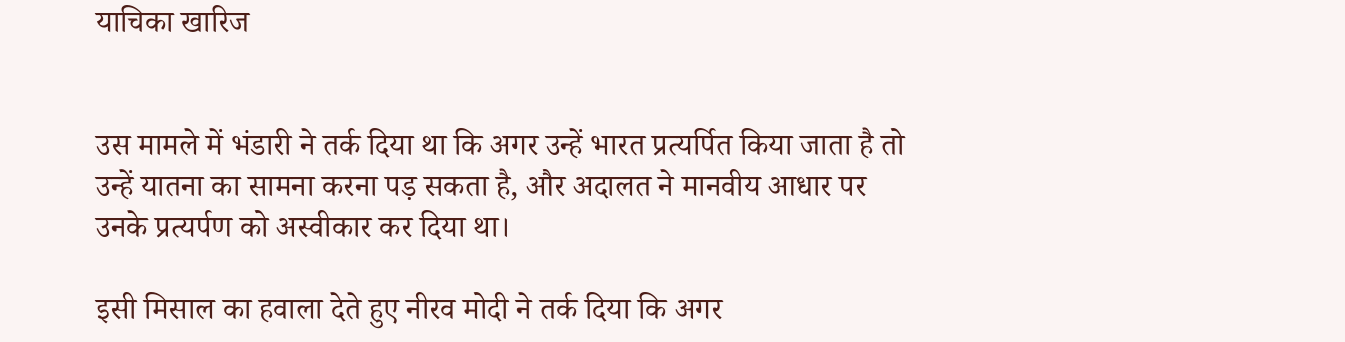याचिका खारिज


उस मामले में भंडारी ने तर्क दिया था कि अगर उन्हें भारत प्रत्यर्पित किया जाता है तो उन्हें यातना का सामना करना पड़ सकता है, और अदालत ने मानवीय आधार पर उनके प्रत्यर्पण को अस्वीकार कर दिया था।

इसी मिसाल का हवाला देते हुए नीरव मोदी ने तर्क दिया कि अगर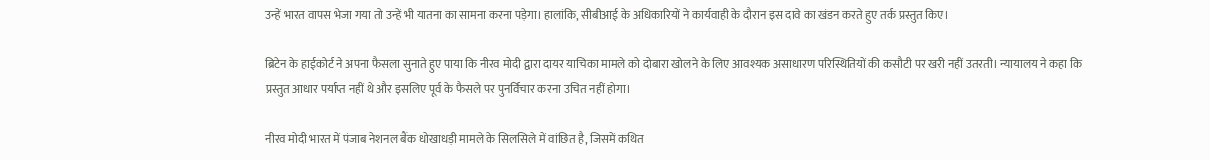उन्हें भारत वापस भेजा गया तो उन्हें भी यातना का सामना करना पड़ेगा। हालांकि, सीबीआई के अधिकारियों ने कार्यवाही के दौरान इस दावे का खंडन करते हुए तर्क प्रस्तुत किए।

ब्रिटेन के हाईकोर्ट ने अपना फैसला सुनाते हुए पाया कि नीरव मोदी द्वारा दायर याचिका मामले को दोबारा खोलने के लिए आवश्यक असाधारण परिस्थितियों की कसौटी पर खरी नहीं उतरती। न्यायालय ने कहा कि प्रस्तुत आधार पर्याप्त नहीं थे और इसलिए पूर्व के फैसले पर पुनर्विचार करना उचित नहीं होगा।

नीरव मोदी भारत में पंजाब नेशनल बैंक धोखाधड़ी मामले के सिलसिले में वांछित है, जिसमें कथित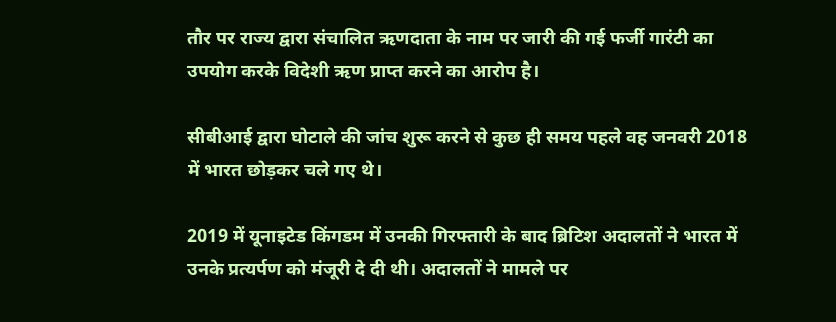तौर पर राज्य द्वारा संचालित ऋणदाता के नाम पर जारी की गई फर्जी गारंटी का उपयोग करके विदेशी ऋण प्राप्त करने का आरोप है।

सीबीआई द्वारा घोटाले की जांच शुरू करने से कुछ ही समय पहले वह जनवरी 2018 में भारत छोड़कर चले गए थे।

2019 में यूनाइटेड किंगडम में उनकी गिरफ्तारी के बाद ब्रिटिश अदालतों ने भारत में उनके प्रत्यर्पण को मंजूरी दे दी थी। अदालतों ने मामले पर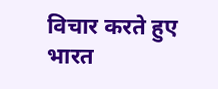विचार करते हुए भारत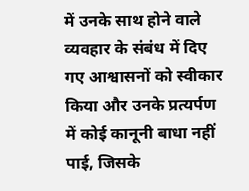में उनके साथ होने वाले व्यवहार के संबंध में दिए गए आश्वासनों को स्वीकार किया और उनके प्रत्यर्पण में कोई कानूनी बाधा नहीं पाई, जिसके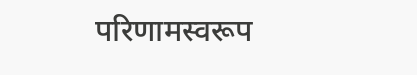परिणामस्वरूप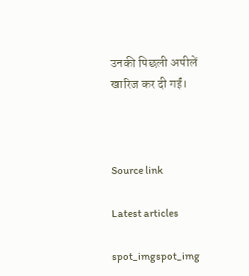उनकी पिछली अपीलें खारिज कर दी गईं।



Source link

Latest articles

spot_imgspot_img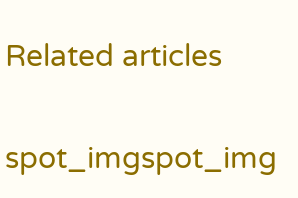Related articles

spot_imgspot_img